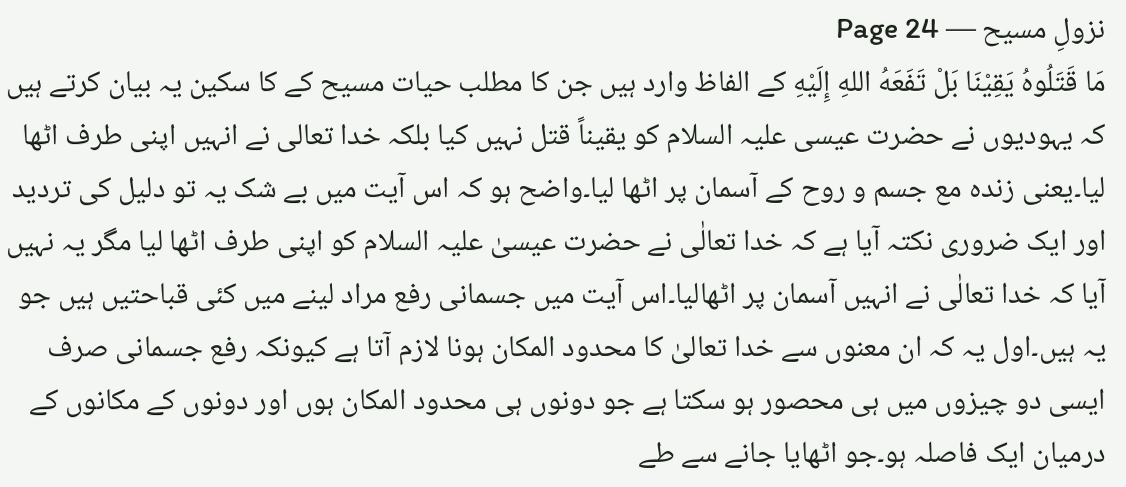نزولِ مسیح — Page 24
مَا قَتَلُوهُ يَقِيْنَا بَلْ تَفَعَهُ اللهِ إِلَيْهِ کے الفاظ وارد ہیں جن کا مطلب حیات مسیح کے کا سکین یہ بیان کرتے ہیں کہ یہودیوں نے حضرت عیسی علیہ السلام کو یقیناً قتل نہیں کیا بلکہ خدا تعالی نے انہیں اپنی طرف اٹھا لیا۔یعنی زندہ مع جسم و روح کے آسمان پر اٹھا لیا۔واضح ہو کہ اس آیت میں بے شک یہ تو دلیل کی تردید اور ایک ضروری نکتہ آیا ہے کہ خدا تعالٰی نے حضرت عیسیٰ علیہ السلام کو اپنی طرف اٹھا لیا مگر یہ نہیں آیا کہ خدا تعالٰی نے انہیں آسمان پر اٹھالیا۔اس آیت میں جسمانی رفع مراد لینے میں کئی قباحتیں ہیں جو یہ ہیں۔اول یہ کہ ان معنوں سے خدا تعالیٰ کا محدود المکان ہونا لازم آتا ہے کیونکہ رفع جسمانی صرف ایسی دو چیزوں میں ہی محصور ہو سکتا ہے جو دونوں ہی محدود المکان ہوں اور دونوں کے مکانوں کے درمیان ایک فاصلہ ہو۔جو اٹھایا جانے سے طے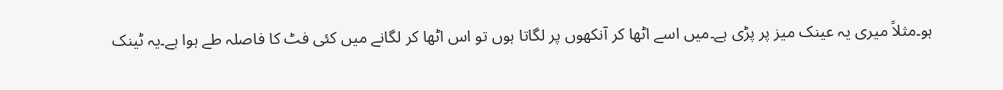ہو۔مثلاً میری یہ عینک میز پر پڑی ہے۔میں اسے اٹھا کر آنکھوں پر لگاتا ہوں تو اس اٹھا کر لگانے میں کئی فٹ کا فاصلہ طے ہوا ہے۔یہ ٹینک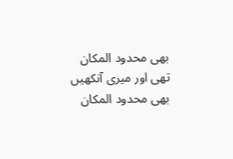بھی محدود المکان تھی اور میری آنکھیں بھی محدود المکان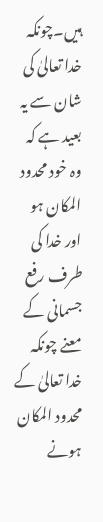ہیں۔چونکہ خدا تعالیٰ کی شان سے یہ بعید ہے کہ وہ خود محدود المکان ہو اور خدا کی طرف رفع جسمانی کے معنے چونکہ خدا تعالیٰ کے محدود المکان ہونے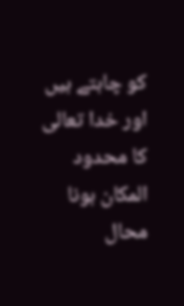کو چاہتے ہیں اور خدا تعالی کا محدود المکان ہونا محال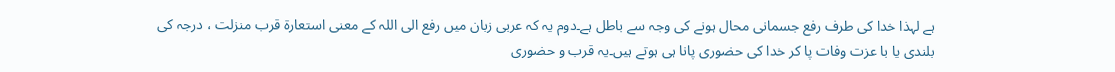ہے لہذا خدا کی طرف رفع جسمانی محال ہونے کی وجہ سے باطل ہے۔دوم یہ کہ عربی زبان میں رفع الی اللہ کے معنی استعارة قرب منزلت ، درجہ کی بلندی یا با عزت وفات پا کر خدا کی حضوری پانا ہی ہوتے ہیں۔یہ قرب و حضوری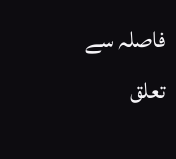فاصلہ سے تعلق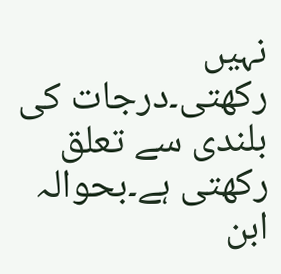نہیں رکھتی۔درجات کی بلندی سے تعلق رکھتی ہے۔بحوالہ ابن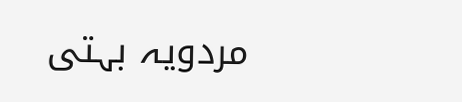مردویہ بہتی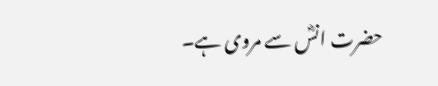حضرت انسؓ سے مروی ہے۔